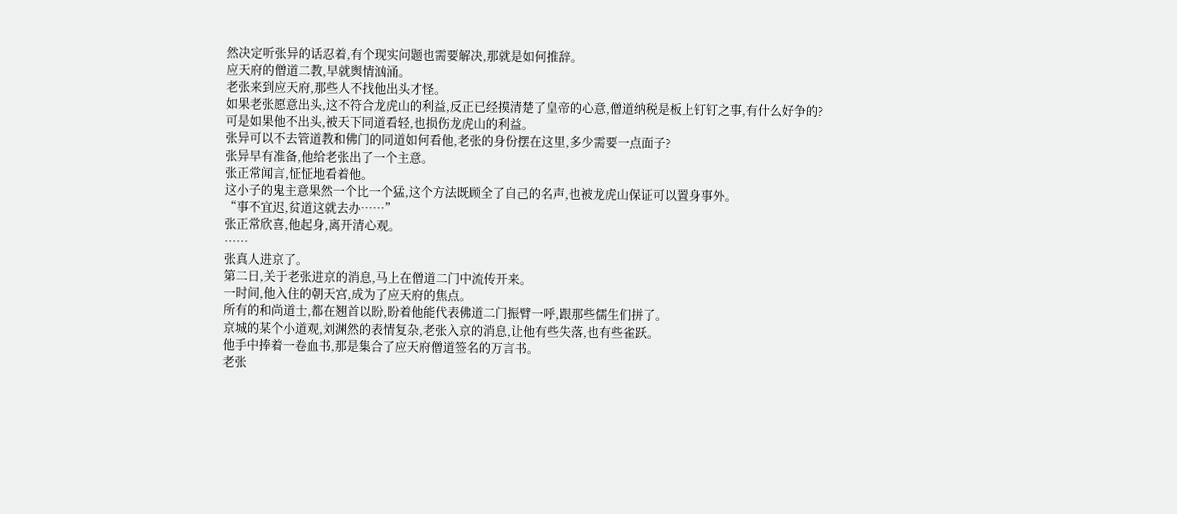然决定听张异的话忍着,有个现实问题也需要解决,那就是如何推辞。
应天府的僧道二教,早就舆情汹涌。
老张来到应天府,那些人不找他出头才怪。
如果老张愿意出头,这不符合龙虎山的利益,反正已经摸清楚了皇帝的心意,僧道纳税是板上钉钉之事,有什么好争的?
可是如果他不出头,被天下同道看轻,也损伤龙虎山的利益。
张异可以不去管道教和佛门的同道如何看他,老张的身份摆在这里,多少需要一点面子?
张异早有准备,他给老张出了一个主意。
张正常闻言,怔怔地看着他。
这小子的鬼主意果然一个比一个猛,这个方法既顾全了自己的名声,也被龙虎山保证可以置身事外。
“事不宜迟,贫道这就去办……”
张正常欣喜,他起身,离开清心观。
……
张真人进京了。
第二日,关于老张进京的消息,马上在僧道二门中流传开来。
一时间,他入住的朝天宫,成为了应天府的焦点。
所有的和尚道士,都在翘首以盼,盼着他能代表佛道二门振臂一呼,跟那些儒生们拼了。
京城的某个小道观,刘渊然的表情复杂,老张入京的消息,让他有些失落,也有些雀跃。
他手中捧着一卷血书,那是集合了应天府僧道签名的万言书。
老张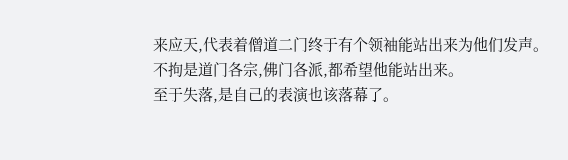来应天,代表着僧道二门终于有个领袖能站出来为他们发声。
不拘是道门各宗,佛门各派,都希望他能站出来。
至于失落,是自己的表演也该落幕了。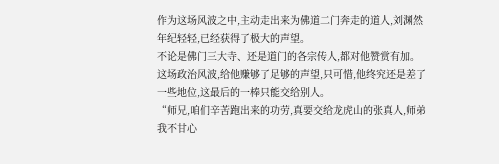作为这场风波之中,主动走出来为佛道二门奔走的道人,刘渊然年纪轻轻,已经获得了极大的声望。
不论是佛门三大寺、还是道门的各宗传人,都对他赞赏有加。
这场政治风波,给他赚够了足够的声望,只可惜,他终究还是差了一些地位,这最后的一棒只能交给别人。
“师兄,咱们辛苦跑出来的功劳,真要交给龙虎山的张真人,师弟我不甘心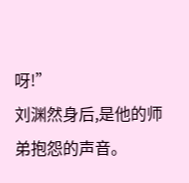呀!”
刘渊然身后,是他的师弟抱怨的声音。